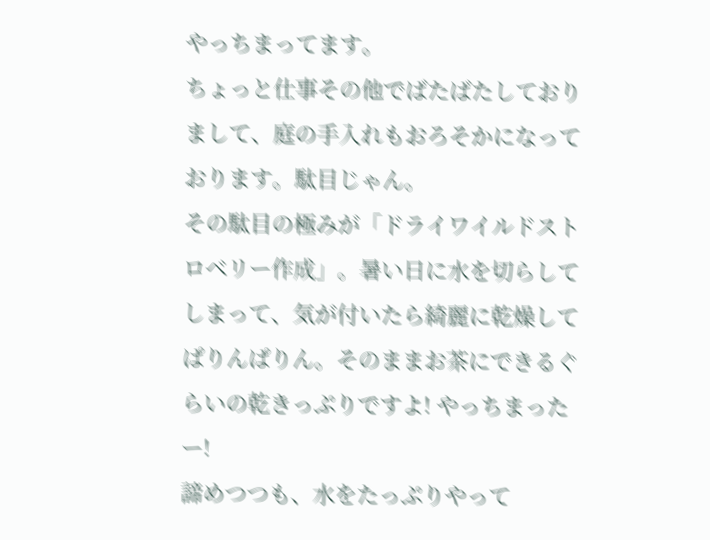やっちまってます。
ちょっと仕事その他でばたばたしておりまして、庭の手入れもおろそかになっております。駄目じゃん。
その駄目の極みが「ドライワイルドストロベリー作成」。暑い日に水を切らしてしまって、気が付いたら綺麗に乾燥してぱりんぱりん。そのままお茶にできるぐらいの乾きっぷりですよ! やっちまったー!
諦めつつも、水をたっぷりやって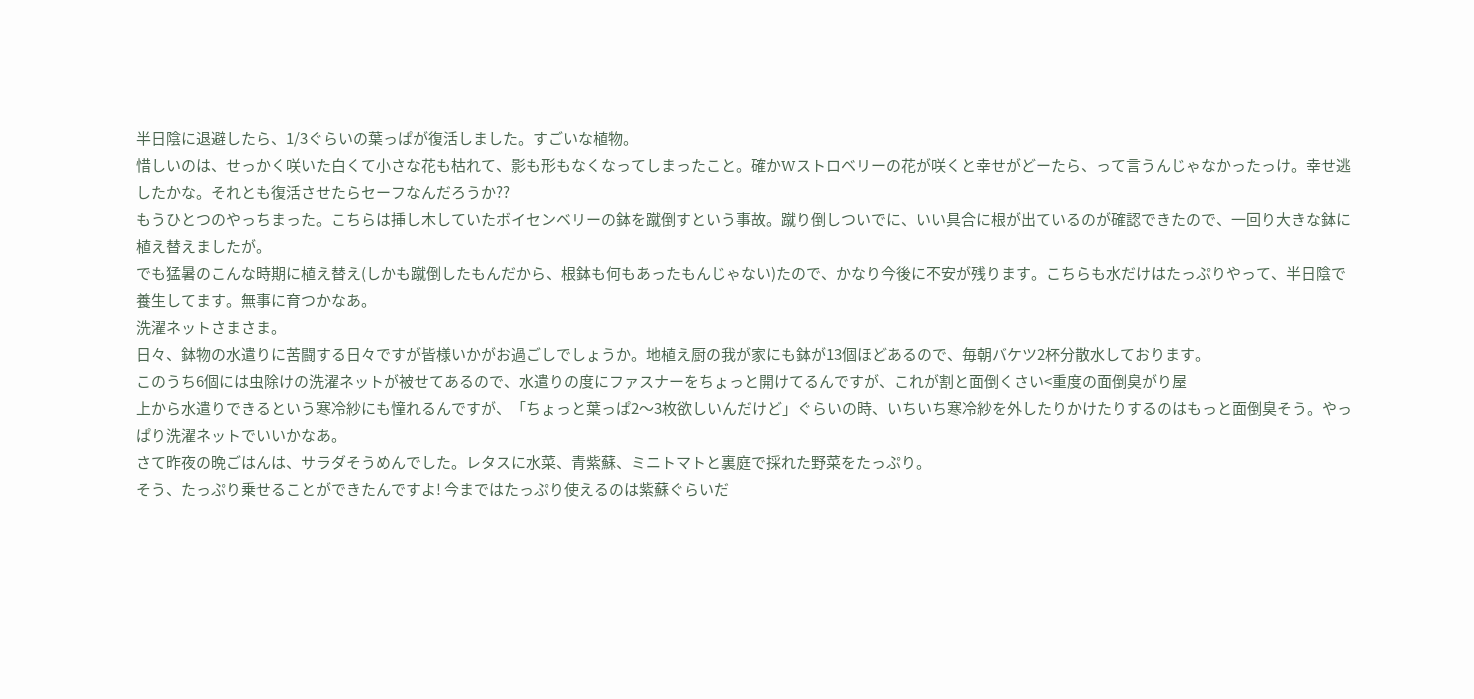半日陰に退避したら、1/3ぐらいの葉っぱが復活しました。すごいな植物。
惜しいのは、せっかく咲いた白くて小さな花も枯れて、影も形もなくなってしまったこと。確かWストロベリーの花が咲くと幸せがどーたら、って言うんじゃなかったっけ。幸せ逃したかな。それとも復活させたらセーフなんだろうか??
もうひとつのやっちまった。こちらは挿し木していたボイセンベリーの鉢を蹴倒すという事故。蹴り倒しついでに、いい具合に根が出ているのが確認できたので、一回り大きな鉢に植え替えましたが。
でも猛暑のこんな時期に植え替え(しかも蹴倒したもんだから、根鉢も何もあったもんじゃない)たので、かなり今後に不安が残ります。こちらも水だけはたっぷりやって、半日陰で養生してます。無事に育つかなあ。
洗濯ネットさまさま。
日々、鉢物の水遣りに苦闘する日々ですが皆様いかがお過ごしでしょうか。地植え厨の我が家にも鉢が13個ほどあるので、毎朝バケツ2杯分散水しております。
このうち6個には虫除けの洗濯ネットが被せてあるので、水遣りの度にファスナーをちょっと開けてるんですが、これが割と面倒くさい<重度の面倒臭がり屋
上から水遣りできるという寒冷紗にも憧れるんですが、「ちょっと葉っぱ2〜3枚欲しいんだけど」ぐらいの時、いちいち寒冷紗を外したりかけたりするのはもっと面倒臭そう。やっぱり洗濯ネットでいいかなあ。
さて昨夜の晩ごはんは、サラダそうめんでした。レタスに水菜、青紫蘇、ミニトマトと裏庭で採れた野菜をたっぷり。
そう、たっぷり乗せることができたんですよ! 今まではたっぷり使えるのは紫蘇ぐらいだ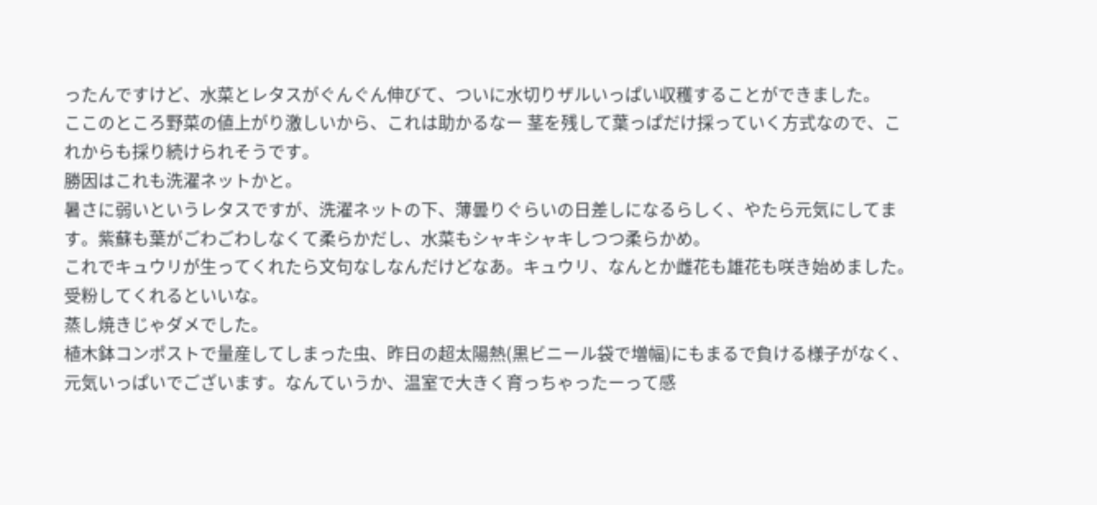ったんですけど、水菜とレタスがぐんぐん伸びて、ついに水切りザルいっぱい収穫することができました。
ここのところ野菜の値上がり激しいから、これは助かるなー 茎を残して葉っぱだけ採っていく方式なので、これからも採り続けられそうです。
勝因はこれも洗濯ネットかと。
暑さに弱いというレタスですが、洗濯ネットの下、薄曇りぐらいの日差しになるらしく、やたら元気にしてます。紫蘇も葉がごわごわしなくて柔らかだし、水菜もシャキシャキしつつ柔らかめ。
これでキュウリが生ってくれたら文句なしなんだけどなあ。キュウリ、なんとか雌花も雄花も咲き始めました。受粉してくれるといいな。
蒸し焼きじゃダメでした。
植木鉢コンポストで量産してしまった虫、昨日の超太陽熱(黒ビニール袋で増幅)にもまるで負ける様子がなく、元気いっぱいでございます。なんていうか、温室で大きく育っちゃったーって感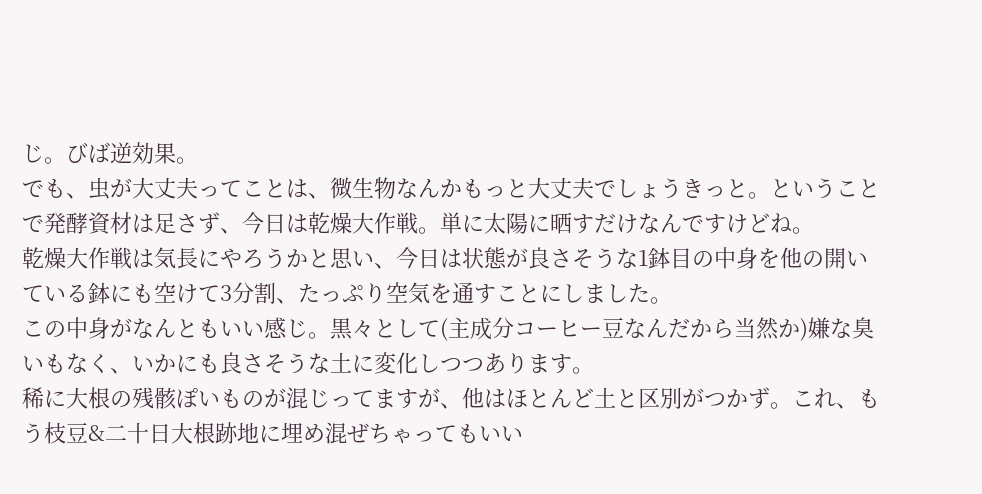じ。びば逆効果。
でも、虫が大丈夫ってことは、微生物なんかもっと大丈夫でしょうきっと。ということで発酵資材は足さず、今日は乾燥大作戦。単に太陽に晒すだけなんですけどね。
乾燥大作戦は気長にやろうかと思い、今日は状態が良さそうな1鉢目の中身を他の開いている鉢にも空けて3分割、たっぷり空気を通すことにしました。
この中身がなんともいい感じ。黒々として(主成分コーヒー豆なんだから当然か)嫌な臭いもなく、いかにも良さそうな土に変化しつつあります。
稀に大根の残骸ぽいものが混じってますが、他はほとんど土と区別がつかず。これ、もう枝豆&二十日大根跡地に埋め混ぜちゃってもいい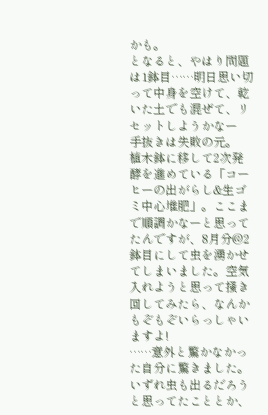かも。
となると、やはり問題は1鉢目……明日思い切って中身を空けて、乾いた土でも混ぜて、リセットしようかなー
手抜きは失敗の元。
植木鉢に移して2次発酵を進めている「コーヒーの出がらし&生ゴミ中心堆肥」。ここまで順調かなーと思ってたんですが、8月分@2鉢目にして虫を湧かせてしまいました。空気入れようと思って掻き回してみたら、なんかもぞもぞいらっしゃいますよ!
……意外と驚かなかった自分に驚きました。
いずれ虫も出るだろうと思ってたこととか、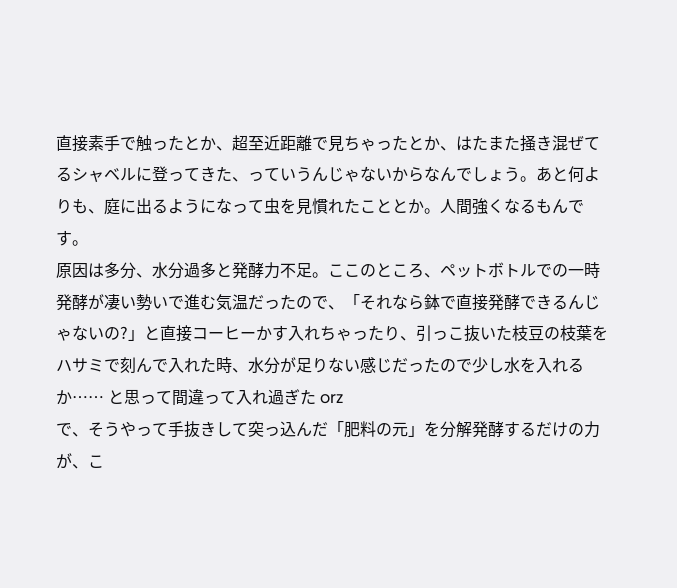直接素手で触ったとか、超至近距離で見ちゃったとか、はたまた掻き混ぜてるシャベルに登ってきた、っていうんじゃないからなんでしょう。あと何よりも、庭に出るようになって虫を見慣れたこととか。人間強くなるもんです。
原因は多分、水分過多と発酵力不足。ここのところ、ペットボトルでの一時発酵が凄い勢いで進む気温だったので、「それなら鉢で直接発酵できるんじゃないの?」と直接コーヒーかす入れちゃったり、引っこ抜いた枝豆の枝葉をハサミで刻んで入れた時、水分が足りない感じだったので少し水を入れるか…… と思って間違って入れ過ぎた orz
で、そうやって手抜きして突っ込んだ「肥料の元」を分解発酵するだけの力が、こ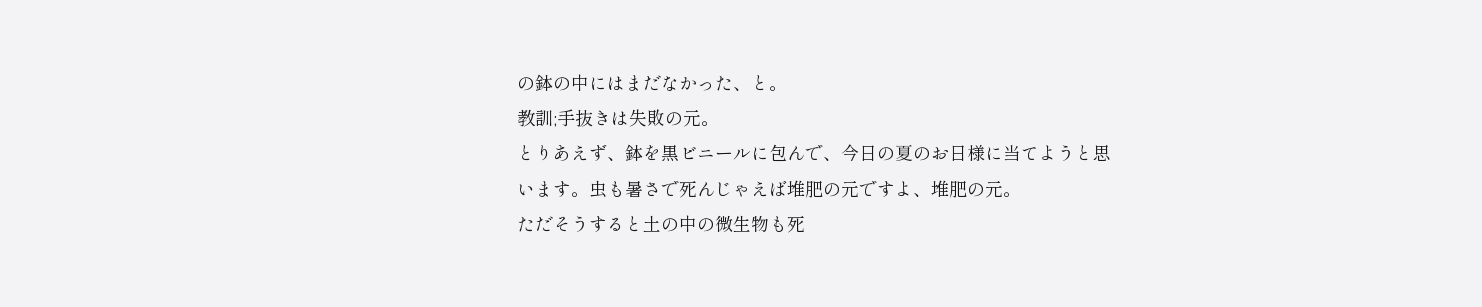の鉢の中にはまだなかった、と。
教訓;手抜きは失敗の元。
とりあえず、鉢を黒ビニールに包んで、今日の夏のお日様に当てようと思います。虫も暑さで死んじゃえば堆肥の元ですよ、堆肥の元。
ただそうすると土の中の微生物も死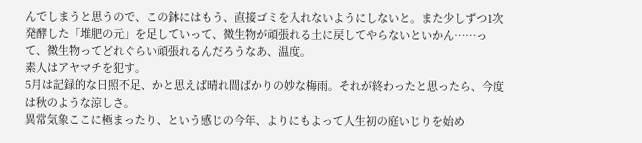んでしまうと思うので、この鉢にはもう、直接ゴミを入れないようにしないと。また少しずつ1次発酵した「堆肥の元」を足していって、微生物が頑張れる土に戻してやらないといかん……って、微生物ってどれぐらい頑張れるんだろうなあ、温度。
素人はアヤマチを犯す。
5月は記録的な日照不足、かと思えば晴れ間ばかりの妙な梅雨。それが終わったと思ったら、今度は秋のような涼しさ。
異常気象ここに極まったり、という感じの今年、よりにもよって人生初の庭いじりを始め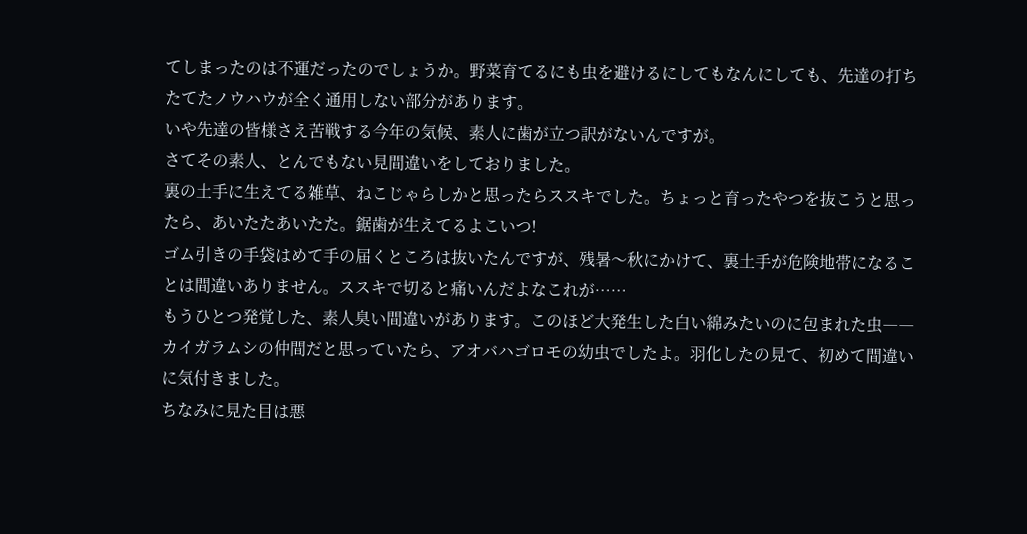てしまったのは不運だったのでしょうか。野菜育てるにも虫を避けるにしてもなんにしても、先達の打ちたてたノウハウが全く通用しない部分があります。
いや先達の皆様さえ苦戦する今年の気候、素人に歯が立つ訳がないんですが。
さてその素人、とんでもない見間違いをしておりました。
裏の土手に生えてる雑草、ねこじゃらしかと思ったらススキでした。ちょっと育ったやつを抜こうと思ったら、あいたたあいたた。鋸歯が生えてるよこいつ!
ゴム引きの手袋はめて手の届くところは抜いたんですが、残暑〜秋にかけて、裏土手が危険地帯になることは間違いありません。ススキで切ると痛いんだよなこれが……
もうひとつ発覚した、素人臭い間違いがあります。このほど大発生した白い綿みたいのに包まれた虫――カイガラムシの仲間だと思っていたら、アオバハゴロモの幼虫でしたよ。羽化したの見て、初めて間違いに気付きました。
ちなみに見た目は悪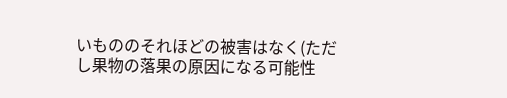いもののそれほどの被害はなく(ただし果物の落果の原因になる可能性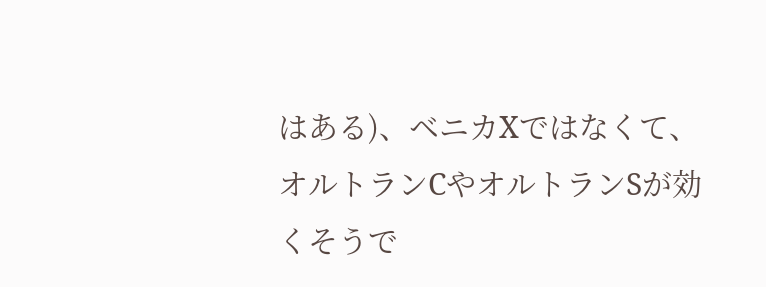はある)、ベニカXではなくて、オルトランCやオルトランSが効くそうで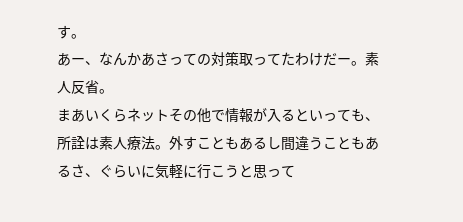す。
あー、なんかあさっての対策取ってたわけだー。素人反省。
まあいくらネットその他で情報が入るといっても、所詮は素人療法。外すこともあるし間違うこともあるさ、ぐらいに気軽に行こうと思って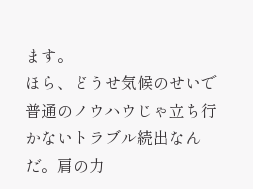ます。
ほら、どうせ気候のせいで普通のノウハウじゃ立ち行かないトラブル続出なんだ。肩の力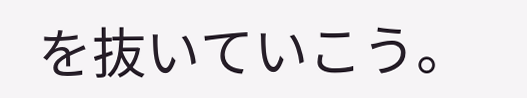を抜いていこう。